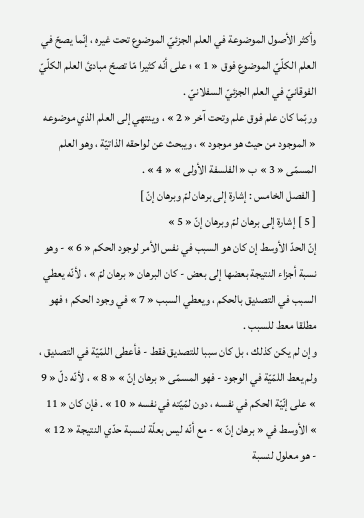وأكثر الأصول الموضوعة في العلم الجزئيّ الموضوع تحت غيره ، إنّما يصحّ في العلم الكلّيّ الموضوع فوق « 1 » ؛ على أنّه كثيرا مّا تصحّ مبادئ العلم الكلّيّ الفوقانيّ في العلم الجزئيّ السفلانيّ .
وربّما كان علم فوق علم وتحت آخر « 2 » ، وينتهي إلى العلم الذي موضوعه « الموجود من حيث هو موجود » ، ويبحث عن لواحقه الذاتيّة ، وهو العلم المسمّى « 3 » ب « الفلسفة الأولى » « 4 » .
[ الفصل الخامس : إشارة إلى برهان لمّ وبرهان إنّ ]
[ 5 ] إشارة إلى برهان لمّ وبرهان إنّ « 5 »
إنّ الحدّ الأوسط إن كان هو السبب في نفس الأمر لوجود الحكم « 6 » - وهو نسبة أجزاء النتيجة بعضها إلى بعض - كان البرهان « برهان لمّ » ، لأنّه يعطي السبب في التصديق بالحكم ، ويعطي السبب « 7 » في وجود الحكم ؛ فهو مطلقا معط للسبب .
وإن لم يكن كذلك ، بل كان سببا للتصديق فقط - فأعطى اللمّيّة في التصديق ، ولم يعط اللمّيّة في الوجود - فهو المسمّى « برهان إنّ » « 8 » ، لأنّه دلّ « 9 » على إنّيّة الحكم في نفسه ، دون لمّيّته في نفسه « 10 » . فإن كان « 11 » الأوسط في « برهان إنّ » - مع أنّه ليس بعلّة لنسبة حدّي النتيجة « 12 » - هو معلول لنسبة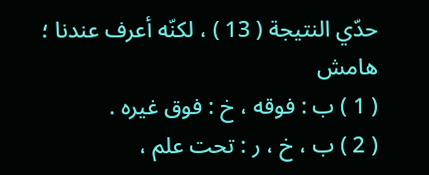حدّي النتيجة ( 13 ) ، لكنّه أعرف عندنا ؛
هامش
( 1 ) ب : فوقه ، خ : فوق غيره .
( 2 ) ب ، خ ، ر : تحت علم ،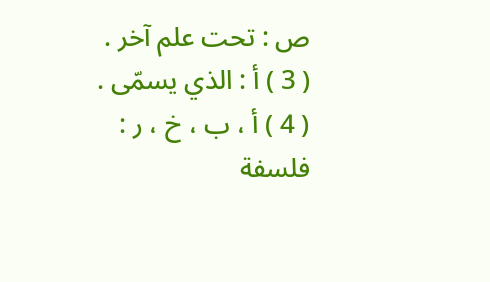ص : تحت علم آخر .
( 3 ) أ : الذي يسمّى .
( 4 ) أ ، ب ، خ ، ر : فلسفة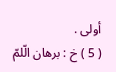أولى .
( 5 ) خ : برهان الّلمّ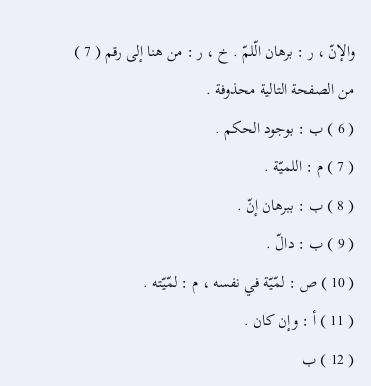والإنّ ، ر : برهان الّلمّ . خ ، ر : من هنا إلى رقم ( 7 ) من الصفحة التالية محذوفة .
( 6 ) ب : بوجود الحكم .
( 7 ) م : اللميّة .
( 8 ) ب : ببرهان إنّ .
( 9 ) ب : دالّ .
( 10 ) ص : لمّيّة في نفسه ، م : لمّيّته .
( 11 ) أ : وإن كان .
( 12 ) ب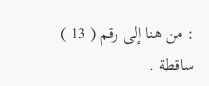: من هنا إلى رقم ( 13 ) ساقطة .